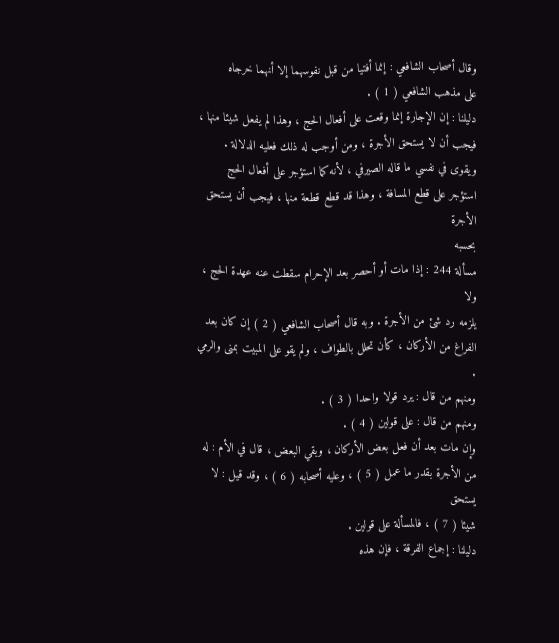وقال أصحاب الشافعي : إنما أفتيا من قبل نفوسهما إلا أنهما خرجاه
على مذهب الشافعي ( 1 ) .
دليلنا : إن الإجارة إنما وقعت على أفعال الحج ، وهذا لم يفعل شيئا منها ،
فيجب أن لا يستحق الأجرة ، ومن أوجب له ذلك فعليه الدلالة .
ويقوى في نفسي ما قاله الصيرفي ، لأنه كما استؤجر على أفعال الحج
استؤجر على قطع المسافة ، وهذا قد قطع قطعة منها ، فيجب أن يستحق الأجرة
بحسبه
مسألة 244 : إذا مات أو أحصر بعد الإحرام سقطت عنه عهدة الحج ، ولا
يلزمه رد شئ من الأجرة . وبه قال أصحاب الشافعي ( 2 ) إن كان بعد
الفراغ من الأركان ، كأن تحلل بالطواف ، ولم يقو على المبيت بمنى والرمي .
ومنهم من قال : يرد قولا واحدا ( 3 ) .
ومنهم من قال : على قولين ( 4 ) .
وإن مات بعد أن فعل بعض الأركان ، وبقي البعض ، قال في الأم : له
من الأجرة بقدر ما عمل ( 5 ) ، وعليه أصحابه ( 6 ) ، وقد قيل : لا يستحق
شيئا ( 7 ) ، فالمسألة على قولين .
دليلنا : إجماع الفرقة ، فإن هذه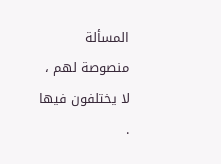المسألة منصوصة لهم ، لا يختلفون فيها .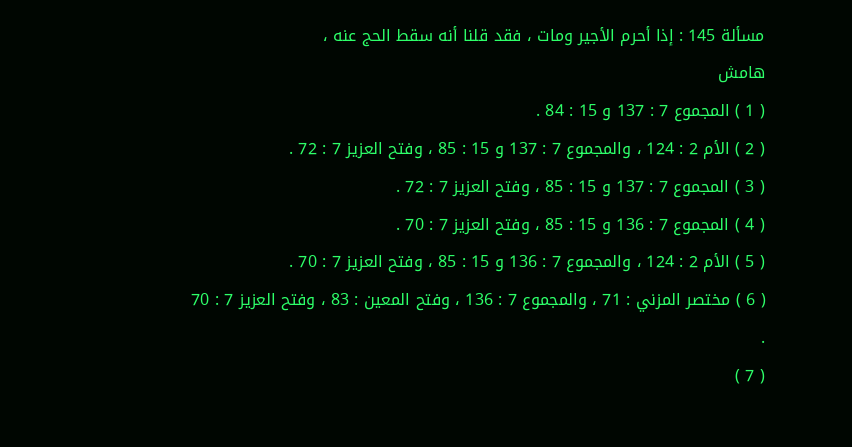مسألة 145 : إذا أحرم الأجير ومات ، فقد قلنا أنه سقط الحج عنه ،
هامش
( 1 ) المجموع 7 : 137 و 15 : 84 .
( 2 ) الأم 2 : 124 ، والمجموع 7 : 137 و 15 : 85 ، وفتح العزيز 7 : 72 .
( 3 ) المجموع 7 : 137 و 15 : 85 ، وفتح العزيز 7 : 72 .
( 4 ) المجموع 7 : 136 و 15 : 85 ، وفتح العزيز 7 : 70 .
( 5 ) الأم 2 : 124 ، والمجموع 7 : 136 و 15 : 85 ، وفتح العزيز 7 : 70 .
( 6 ) مختصر المزني : 71 ، والمجموع 7 : 136 ، وفتح المعين : 83 ، وفتح العزيز 7 : 70 .
( 7 )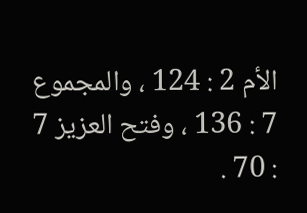الأم 2 : 124 ، والمجموع 7 : 136 ، وفتح العزيز 7 : 70 .